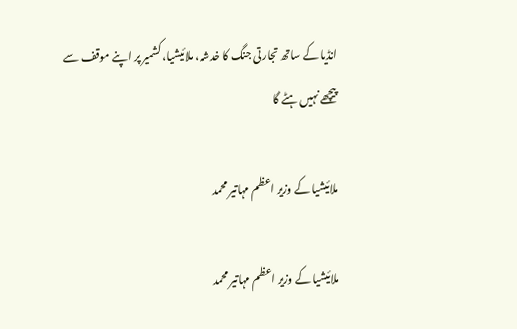انڈیا کے ساتھ تجارتی جنگ کا خدشہ، ملائیشیا، کشمیر پر اپنے موقف سے پیچھے نہیں ہٹے گا

ملائیشیا کے وزیر اعظم مہاتیر محمد

ملائیشیا کے وزیر اعظم مہاتیر محمد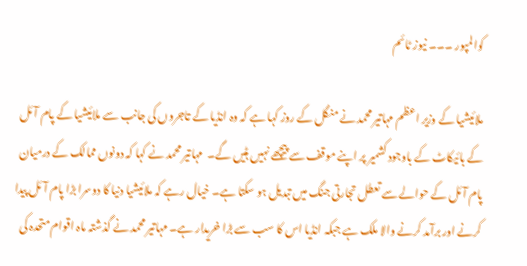کوالمپور ۔۔۔ نیوز ٹائم

ملائیشیا کے وزیر اعظم مہاتیر محمد نے منگل کے روز کہا ہے کہ وہ انڈیا کے تاجروں کی جانب سے ملائیشیا کے پام آئل کے بائیکاٹ کے باوجود کشمیر پر اپنے موقف سے پیچھے نہیں ہٹیں گے۔  مہاتیر محمد نے کہا کہ دونوں ممالک کے درمیان پام آئل کے حوالے سے تعطل تجارتی جنگ میں تبدیل ہو سکتا ہے۔ خیال رہے کہ ملائیشیا دنیا کا دوسرا بڑا پام آئل پیدا کرنے اور برآمد کرنے والا ملک ہے جبکہ انڈیا اس کا سب سے بڑا خریدار ہے۔ مہاتیر محمد نے گذشتہ ماہ اقوام متحدہ کی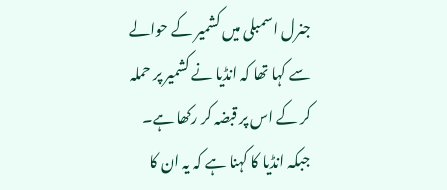جنرل اسمبلی میں کشمیر کے حوالے سے کہا تھا کہ انڈیا نے کشمیر پر حملہ کر کے اس پر قبضہ کر رکھا ہے۔ جبکہ انڈیا کا کہنا ہے کہ یہ ان کا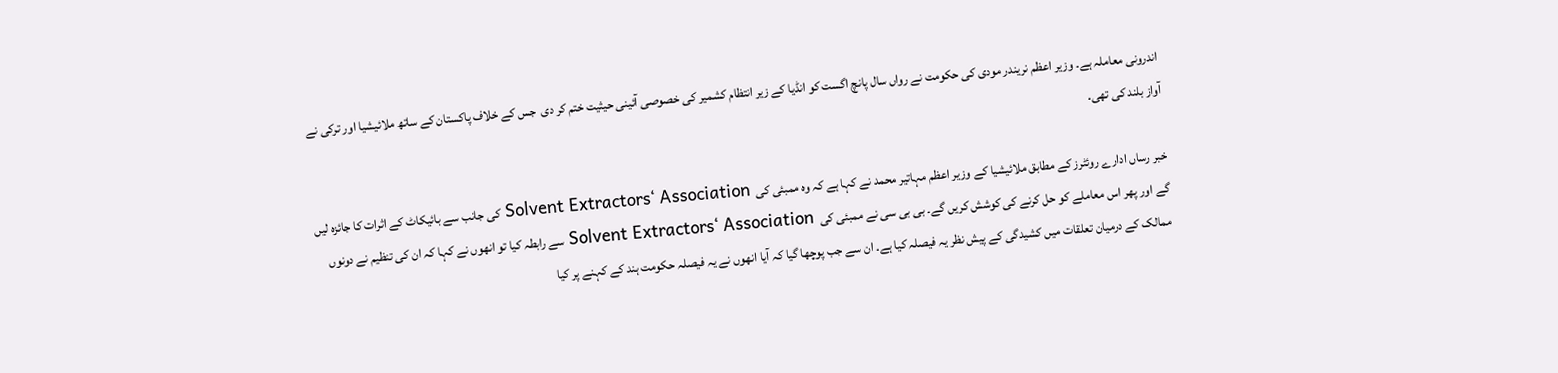اندرونی معاملہ ہے۔ وزیر اعظم نریندر مودی کی حکومت نے رواں سال پانچ اگست کو انڈیا کے زیر انتظام کشمیر کی خصوصی آئینی حیثیت ختم کر دی  جس کے خلاف پاکستان کے ساتھ ملائیشیا اور ترکی نے آواز بلند کی تھی۔

خبر رساں ادارے روئٹرز کے مطابق ملائیشیا کے وزیر اعظم مہاتیر محمد نے کہا ہے کہ وہ ممبئی کی  Solvent Extractors‘ Association کی جانب سے بائیکاٹ کے اثرات کا جائزہ لیں گے اور پھر اس معاملے کو حل کرنے کی کوشش کریں گے۔ بی بی سی نے ممبئی کی  Solvent Extractors‘ Association سے رابطہ کیا تو انھوں نے کہا کہ ان کی تنظیم نے دونوں ممالک کے درمیان تعلقات میں کشیدگی کے پیش نظر یہ فیصلہ کیا ہے۔ ان سے جب پوچھا گیا کہ آیا انھوں نے یہ فیصلہ حکومت ہند کے کہنے پر کیا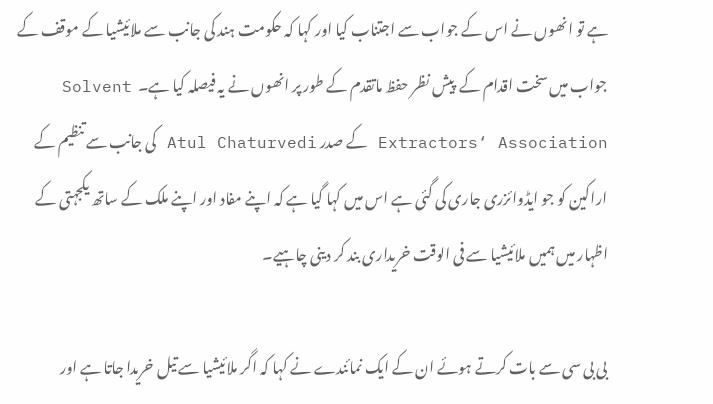ہے تو انھوں نے اس کے جواب سے اجتناب کیا اور کہا کہ حکومت ہند کی جانب سے ملائیشیا کے موقف کے جواب میں سخت اقدام کے  پیش نظر حفظ ماتقدم کے طور پر انھوں نے یہ فیصلہ کیا ہے۔  Solvent Extractors‘ Association کے صدر Atul Chaturvedi کی جانب سے تنظیم کے اراکین کو جو ایڈوائزری جاری کی گئی ہے اس میں کہا گیا ہے کہ اپنے مفاد اور اپنے ملک کے ساتھ یکجہتی کے اظہار میں ہمیں ملائیشیا سے فی الوقت خریداری بند کر دینی چاہیے۔

بی بی سی سے بات کرتے ہوئے ان کے ایک نمائندے نے کہا کہ اگر ملائیشیا سے تیل خریدا جاتا ہے اور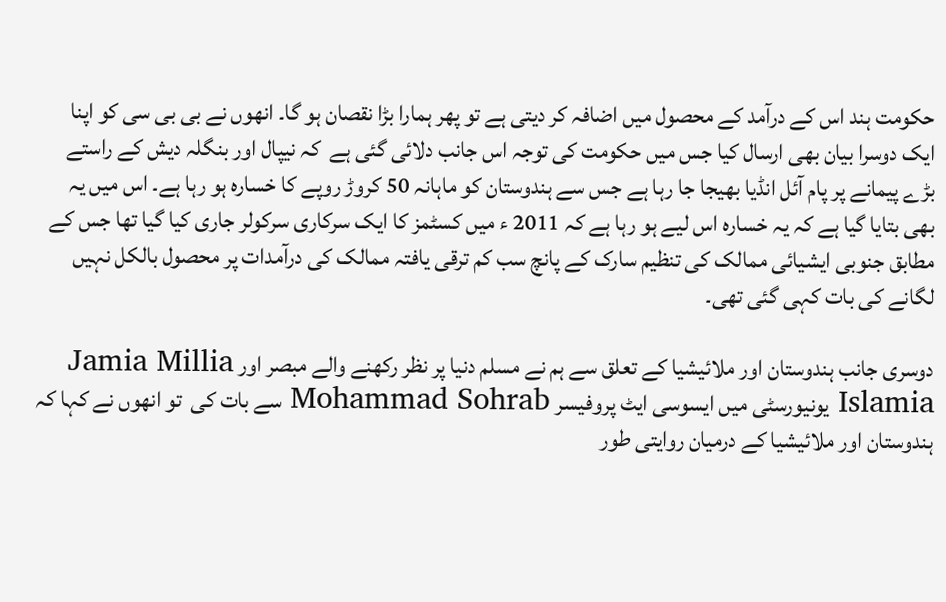حکومت ہند اس کے درآمد کے محصول میں اضافہ کر دیتی ہے تو پھر ہمارا بڑا نقصان ہو گا۔ انھوں نے بی بی سی کو اپنا ایک دوسرا بیان بھی ارسال کیا جس میں حکومت کی توجہ اس جانب دلائی گئی ہے  کہ نیپال اور بنگلہ دیش کے راستے بڑے پیمانے پر پام آئل انڈیا بھیجا جا رہا ہے جس سے ہندوستان کو ماہانہ 50 کروڑ روپے کا خسارہ ہو رہا ہے۔ اس میں یہ بھی بتایا گیا ہے کہ یہ خسارہ اس لیے ہو رہا ہے کہ 2011 ء میں کسٹمز کا ایک سرکاری سرکولر جاری کیا گیا تھا جس کے مطابق جنوبی ایشیائی ممالک کی تنظیم سارک کے پانچ سب کم ترقی یافتہ ممالک کی درآمدات پر محصول بالکل نہیں لگانے کی بات کہی گئی تھی۔

دوسری جانب ہندوستان اور ملائیشیا کے تعلق سے ہم نے مسلم دنیا پر نظر رکھنے والے مبصر اور Jamia Millia Islamia یونیورسٹی میں ایسوسی ایٹ پروفیسر Mohammad Sohrab سے بات کی  تو انھوں نے کہا کہ ہندوستان اور ملائیشیا کے درمیان روایتی طور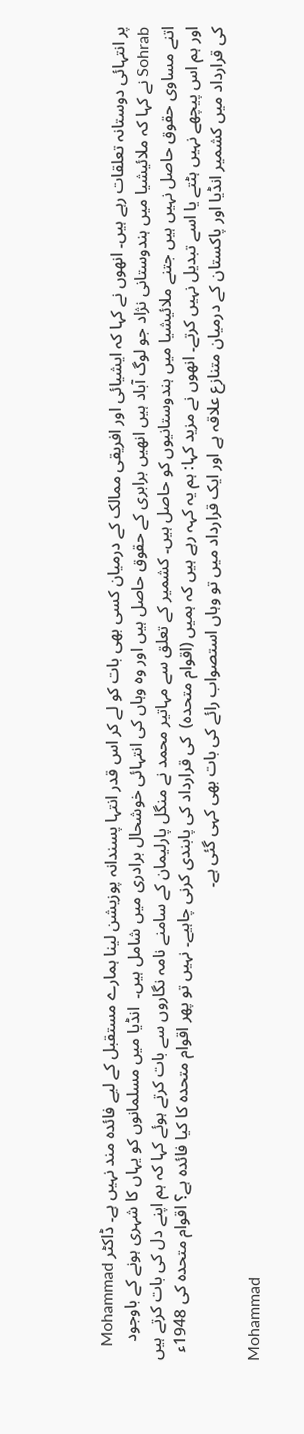پر انتہائی دوستانہ تعلقات رہے ہیں۔ انھوں نے کہا کہ ایشیائی اور افریقی ممالک کے درمیان کسی بھی بات کو لے کر اس قدر انتہا پسندانہ پوزیشن لینا ہمارے مستقبل کے لیے فائدہ مند نہیں ہے۔ ڈاکٹر Mohammad Sohrab نے کہا کہ ملائیشیا میں ہندوستانی نژاد جو لوگ آباد ہیں انھیں برابری کے حقوق حاصل ہیں اور وہ وہاں کی انتہائی خوشحال برادری میں شامل ہیں۔  انڈیا میں مسلمانوں کو یہاں کا شہری ہونے کے باوجود اتنے مساوی حقوق حاصل نہیں ہیں جتنے ملائیشیا میں ہندوستانیوں کو حاصل ہیں۔ کشمیر کے تعلق سے مہاتیر محمد نے منگل پارلیمان کے سامنے نامہ نگاروں سے بات کرتے ہوئے کہا کہ ہم اپنے دل کی بات کرتے ہیں اور ہم اس پیچھے نہیں ہٹتے یا اسے تبدیل نہیں کرتے۔ انھوں نے مزید کہا: ہم یہ کہہ رہے ہیں کہ ہمیں (اقوام متحدہ)  کی قرارداد کی پابندی کرنی چاہیے۔ نہیں تو پھر اقوام متحدہ کا کیا فائدہ ہے؟ اقوام متحدہ کی 1948ء کی قرارداد میں کشمیر انڈیا اور پاکستان کے درمیان متنازع علاقہ ہے اور ایک قرارداد میں تو وہاں استصواب رائے کی بات بھی کہی گئی ہے۔

Mohammad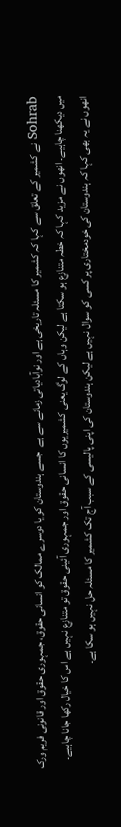Sohrab نے کشمیر کے تعلق سے کہا کہ کشمیر کا مسئلہ تاریخی ہے اور نوآبادیاتی زمانے سے ہے  جسے ہندوستان کو یا دوسرے ممالک کو انسانی حقوق، جمہوری حقوق اور قانونی فریم ورک میں دیکھنا چاہیے۔ انھوں نے مزید کہا کہ خطہ متنازع ہو سکتا ہے لیکن وہاں کے لوگ یعنی کشمیریوں کا انسانی حقوق اور جمہوری آئینی حقوق تو متنازع نہیں ہے اس کا خیال رکھا جانا چاہیے۔ انھوں نے یہ بھی کہا کہ ہندوستان کی خودمختاری پر کسی کو سوال نہیں ہے لیکن ہندوستان کی اپنی پالیسی کے سبب آج تک کشمیر کا مسئلہ حل نہیں ہو سکا ہے۔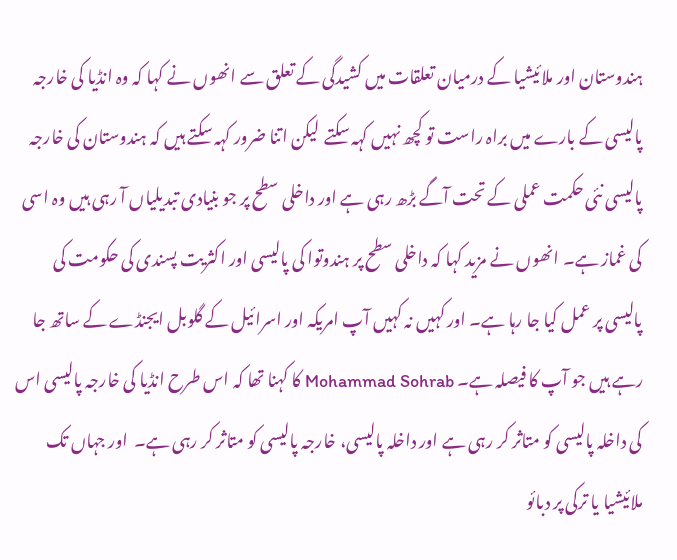ہندوستان اور ملائیشیا کے درمیان تعلقات میں کشیدگی کے تعلق سے انھوں نے کہا کہ وہ انڈیا کی خارجہ پالیسی کے بارے میں براہ راست تو کچھ نہیں کہہ سکتے  لیکن اتنا ضرور کہہ سکتے ہیں کہ ہندوستان کی خارجہ پالیسی نئی حکمت عملی کے تحت آگے بڑھ رہی ہے اور داخلی سطح پر جو بنیادی تبدیلیاں آ رہی ہیں وہ اسی کی غماز ہے۔ انھوں نے مزید کہا کہ داخلی سطح پر ہندوتوا کی پالیسی اور اکثریت پسندی کی حکومت کی پالیسی پر عمل کیا جا رہا ہے۔ اور کہیں نہ کہیں آپ امریکہ اور اسرائیل کے گلوبل ایجنڈے کے ساتھ جا رہے ہیں جو آپ کا فیصلہ ہے۔ Mohammad Sohrab کا کہنا تھا کہ اس طرح انڈیا کی خارجہ پالیسی اس کی داخلہ پالیسی کو متاثر کر رہی ہے اور داخلہ پالیسی، خارجہ پالیسی کو متاثر کر رہی ہے۔  اور جہاں تک ملائیشیا یا ترکی پر دبائو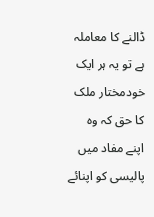ڈالنے کا معاملہ ہے تو یہ ہر ایک خودمختار ملک کا حق کہ وہ اپنے مفاد میں پالیسی کو اپنائے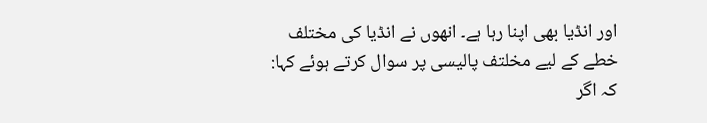اور انڈیا بھی اپنا رہا ہے۔ انھوں نے انڈیا کی مختلف خطے کے لیے مخلتف پالیسی پر سوال کرتے ہوئے کہا: کہ اگر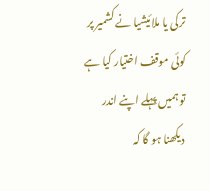ترکی یا ملائیشیا نے کشمیر پر کوئی موقف اختیار کیا ہے تو ہمیں پہلے اپنے اندر دیکھنا ہو گا کہ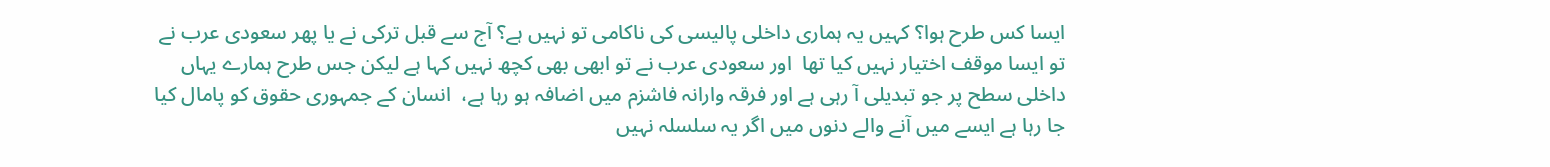ایسا کس طرح ہوا؟ کہیں یہ ہماری داخلی پالیسی کی ناکامی تو نہیں ہے؟ آج سے قبل ترکی نے یا پھر سعودی عرب نے تو ایسا موقف اختیار نہیں کیا تھا  اور سعودی عرب نے تو ابھی بھی کچھ نہیں کہا ہے لیکن جس طرح ہمارے یہاں داخلی سطح پر جو تبدیلی آ رہی ہے اور فرقہ وارانہ فاشزم میں اضافہ ہو رہا ہے،  انسان کے جمہوری حقوق کو پامال کیا جا رہا ہے ایسے میں آنے والے دنوں میں اگر یہ سلسلہ نہیں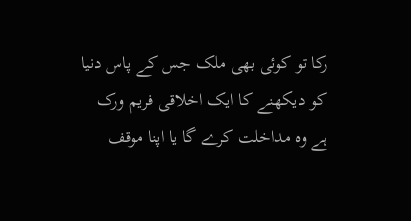رکا تو کوئی بھی ملک جس کے پاس دنیا کو دیکھنے کا ایک اخلاقی فریم ورک ہے وہ مداخلت کرے گا یا اپنا موقف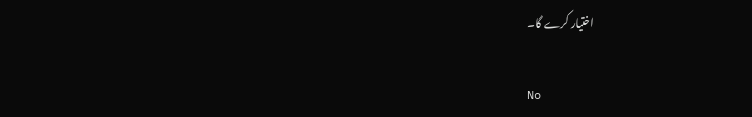اختیار کرے گا۔

No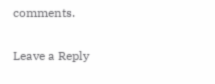comments.

Leave a Reply